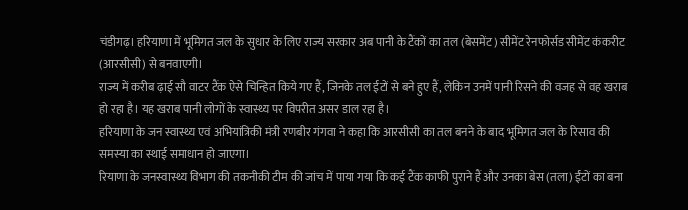चंडीगढ़। हरियाणा में भूमिगत जल के सुधार के लिए राज्य सरकार अब पानी के टैंकों का तल (बेसमेंट) सीमेंट रेनफोर्सड सीमेंट कंकरीट (आरसीसी) से बनवाएगी।
राज्य में करीब ढ़ाई सौ वाटर टैंक ऐसे चिन्हित किये गए हैं, जिनके तल ईटों से बने हुए हैं, लेकिन उनमें पानी रिसने की वजह से वह खराब हो रहा है। यह खराब पानी लोगों के स्वास्थ्य पर विपरीत असर डाल रहा है।
हरियाणा के जन स्वास्थ्य एवं अभियांत्रिकी मंत्री रणबीर गंगवा ने कहा कि आरसीसी का तल बनने के बाद भूमिगत जल के रिसाव की समस्या का स्थाई समाधान हो जाएगा।
रियाणा के जनस्वास्थ्य विभाग की तकनीकी टीम की जांच में पाया गया कि कई टैंक काफी पुराने हैं और उनका बेस (तला) ईंटों का बना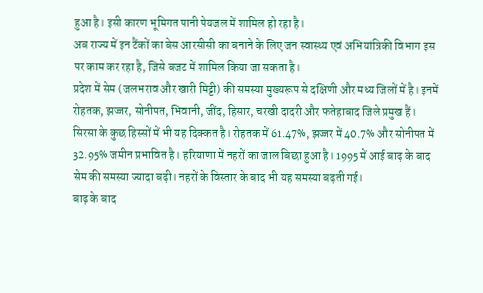हुआ है। इसी कारण भूमिगत पानी पेयजल में शामिल हो रहा है।
अब राज्य में इन टैंकों का बेस आरसीसी का बनाने के लिए जन स्वास्थ्य एवं अभियांत्रिकी विभाग इस पर काम कर रहा है, जिसे बजट में शामिल किया जा सकता है।
प्रदेश में सेम (जलभराव और खारी मिट्टी) की समस्या मुख्यरूप से दक्षिणी और मध्य जिलों में है। इनमें रोहतक, झज्जर, सोनीपत, भिवानी, जींद, हिसार, चरखी दादरी और फतेहाबाद जिले प्रमुख हैं।
सिरसा के कुछ हिस्सों में भी यह दिक्कत है। रोहतक में 61.47%, झज्जर में 40.7% और सोनीपत में 32.95% जमीन प्रभावित है। हरियाणा में नहरों का जाल बिछा हुआ है। 1995 में आई बाढ़ के बाद सेम की समस्या ज्यादा बढ़ी। नहरों के विस्तार के बाद भी यह समस्या बढ़ती गई।
बाढ़ के बाद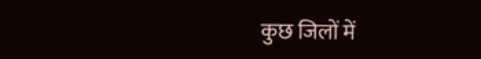कुछ जिलों में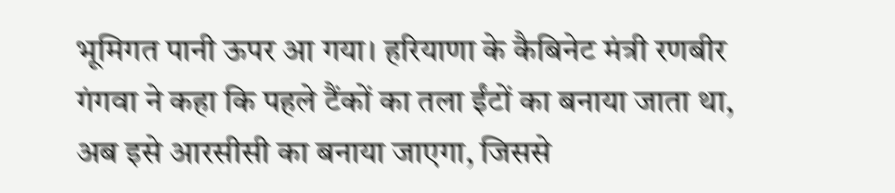भूमिगत पानी ऊपर आ गया। हरियाणा के कैबिनेट मंत्री रणबीर गंगवा ने कहा कि पहले टैंकों का तला ईंटों का बनाया जाता था, अब इसे आरसीसी का बनाया जाएगा, जिससे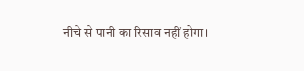नीचे से पानी का रिसाव नहीं होगा।